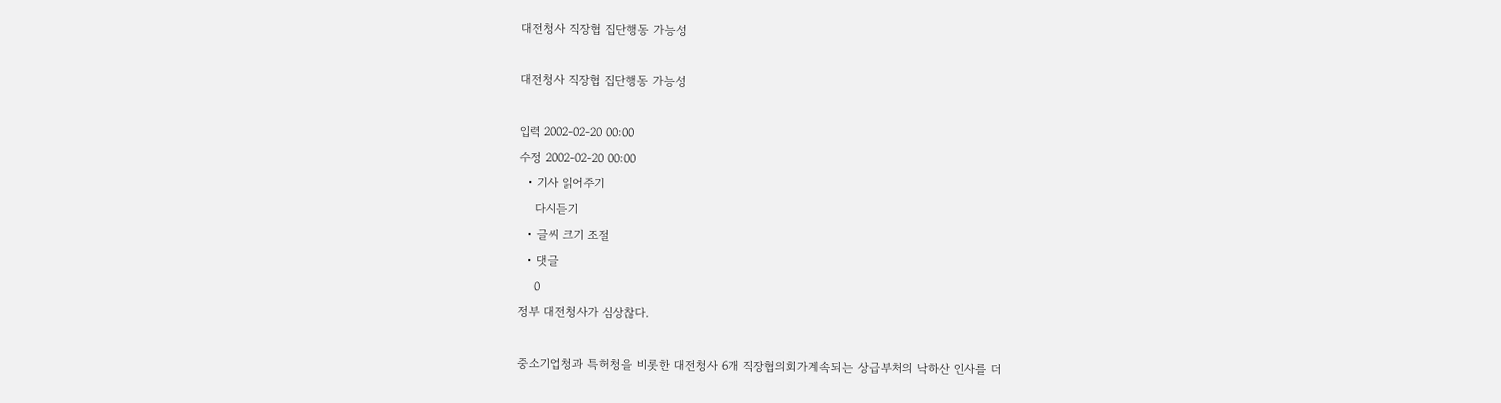대전청사 직장협 집단행동 가능성

대전청사 직장협 집단행동 가능성

입력 2002-02-20 00:00
수정 2002-02-20 00:00
  • 기사 읽어주기
    다시듣기
  • 글씨 크기 조절
  • 댓글
    0
정부 대전청사가 심상찮다.

중소기업청과 특허청을 비롯한 대전청사 6개 직장협의회가계속되는 상급부처의 낙하산 인사를 더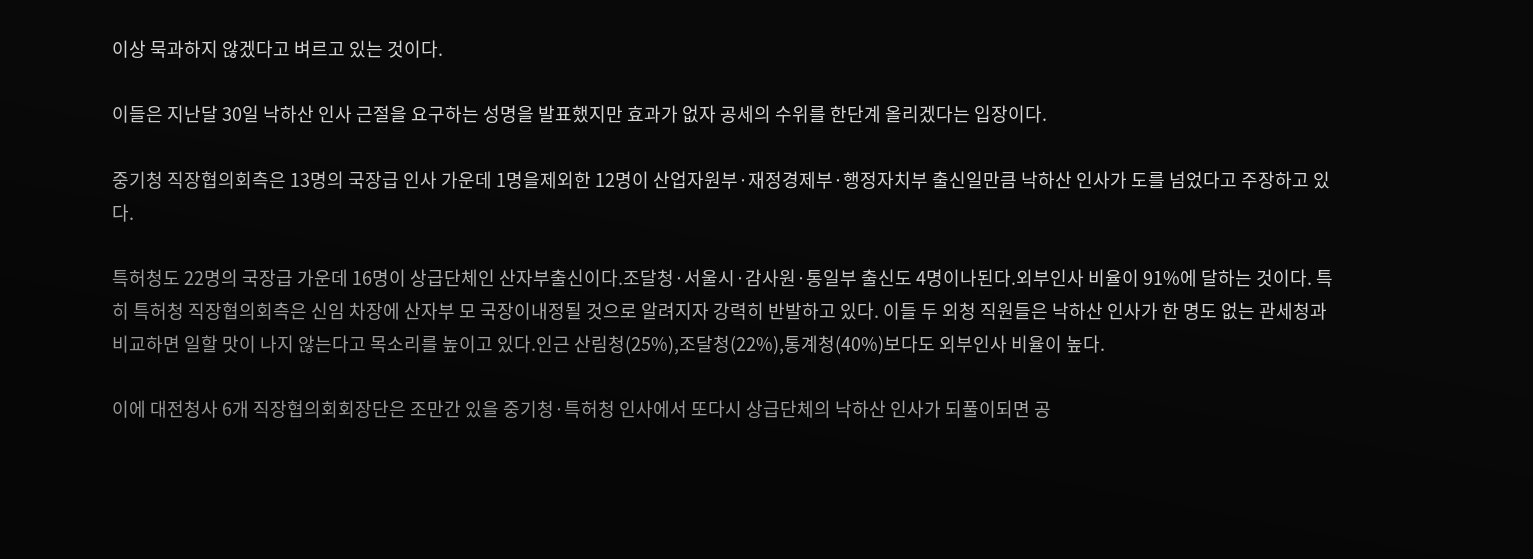이상 묵과하지 않겠다고 벼르고 있는 것이다.

이들은 지난달 30일 낙하산 인사 근절을 요구하는 성명을 발표했지만 효과가 없자 공세의 수위를 한단계 올리겠다는 입장이다.

중기청 직장협의회측은 13명의 국장급 인사 가운데 1명을제외한 12명이 산업자원부·재정경제부·행정자치부 출신일만큼 낙하산 인사가 도를 넘었다고 주장하고 있다.

특허청도 22명의 국장급 가운데 16명이 상급단체인 산자부출신이다.조달청·서울시·감사원·통일부 출신도 4명이나된다.외부인사 비율이 91%에 달하는 것이다. 특히 특허청 직장협의회측은 신임 차장에 산자부 모 국장이내정될 것으로 알려지자 강력히 반발하고 있다. 이들 두 외청 직원들은 낙하산 인사가 한 명도 없는 관세청과 비교하면 일할 맛이 나지 않는다고 목소리를 높이고 있다.인근 산림청(25%),조달청(22%),통계청(40%)보다도 외부인사 비율이 높다.

이에 대전청사 6개 직장협의회회장단은 조만간 있을 중기청·특허청 인사에서 또다시 상급단체의 낙하산 인사가 되풀이되면 공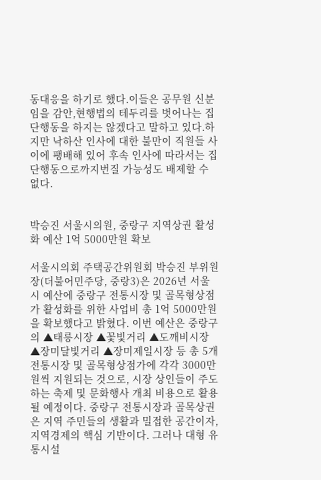동대응을 하기로 했다.이들은 공무원 신분임을 감안,현행법의 테두리를 벗어나는 집단행동을 하지는 않겠다고 말하고 있다.하지만 낙하산 인사에 대한 불만이 직원들 사이에 팽배해 있어 후속 인사에 따라서는 집단행동으로까지번질 가능성도 배제할 수 없다.


박승진 서울시의원, 중랑구 지역상권 활성화 예산 1억 5000만원 확보

서울시의회 주택공간위원회 박승진 부위원장(더불어민주당, 중랑3)은 2026년 서울시 예산에 중랑구 전통시장 및 골목형상점가 활성화를 위한 사업비 총 1억 5000만원을 확보했다고 밝혔다. 이번 예산은 중랑구의 ▲태릉시장 ▲꽃빛거리 ▲도깨비시장 ▲장미달빛거리 ▲장미제일시장 등 총 5개 전통시장 및 골목형상점가에 각각 3000만원씩 지원되는 것으로, 시장 상인들이 주도하는 축제 및 문화행사 개최 비용으로 활용될 예정이다. 중랑구 전통시장과 골목상권은 지역 주민들의 생활과 밀접한 공간이자, 지역경제의 핵심 기반이다. 그러나 대형 유통시설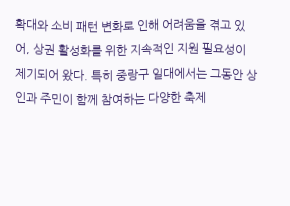확대와 소비 패턴 변화로 인해 어려움을 겪고 있어, 상권 활성화를 위한 지속적인 지원 필요성이 제기되어 왔다. 특히 중랑구 일대에서는 그동안 상인과 주민이 함께 참여하는 다양한 축제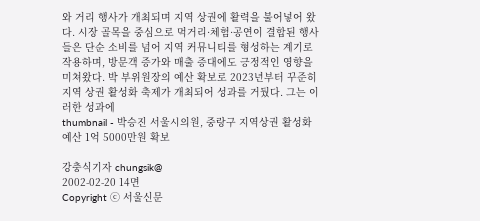와 거리 행사가 개최되며 지역 상권에 활력을 불어넣어 왔다. 시장 골목을 중심으로 먹거리·체험·공연이 결합된 행사들은 단순 소비를 넘어 지역 커뮤니티를 형성하는 계기로 작용하며, 방문객 증가와 매출 증대에도 긍정적인 영향을 미쳐왔다. 박 부위원장의 예산 확보로 2023년부터 꾸준히 지역 상권 활성화 축제가 개최되어 성과를 거뒀다. 그는 이러한 성과에
thumbnail - 박승진 서울시의원, 중랑구 지역상권 활성화 예산 1억 5000만원 확보

강충식기자 chungsik@
2002-02-20 14면
Copyright ⓒ 서울신문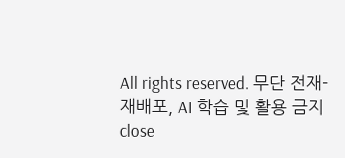All rights reserved. 무단 전재-재배포, AI 학습 및 활용 금지
close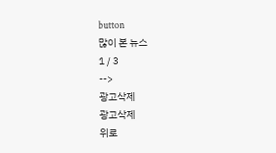button
많이 본 뉴스
1 / 3
-->
광고삭제
광고삭제
위로